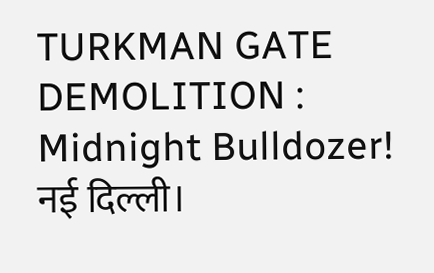TURKMAN GATE DEMOLITION : Midnight Bulldozer!
नई दिल्ली।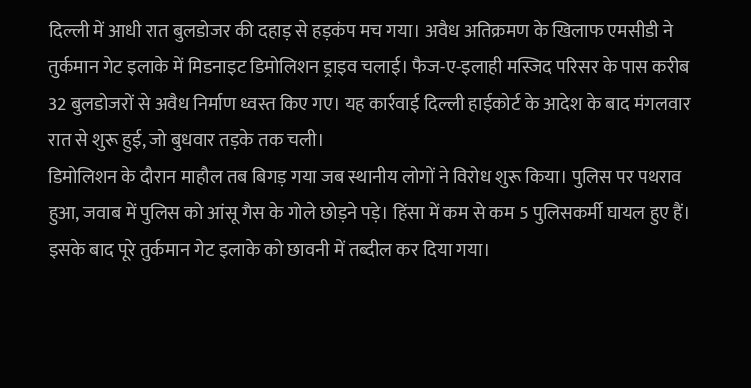दिल्ली में आधी रात बुलडोजर की दहाड़ से हड़कंप मच गया। अवैध अतिक्रमण के खिलाफ एमसीडी ने तुर्कमान गेट इलाके में मिडनाइट डिमोलिशन ड्राइव चलाई। फैज-ए-इलाही मस्जिद परिसर के पास करीब 32 बुलडोजरों से अवैध निर्माण ध्वस्त किए गए। यह कार्रवाई दिल्ली हाईकोर्ट के आदेश के बाद मंगलवार रात से शुरू हुई, जो बुधवार तड़के तक चली।
डिमोलिशन के दौरान माहौल तब बिगड़ गया जब स्थानीय लोगों ने विरोध शुरू किया। पुलिस पर पथराव हुआ, जवाब में पुलिस को आंसू गैस के गोले छोड़ने पड़े। हिंसा में कम से कम 5 पुलिसकर्मी घायल हुए हैं। इसके बाद पूरे तुर्कमान गेट इलाके को छावनी में तब्दील कर दिया गया।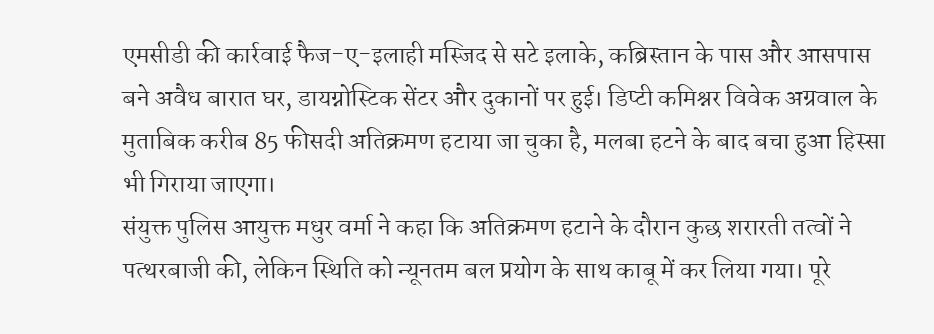एमसीडी की कार्रवाई फैज-ए-इलाही मस्जिद से सटे इलाके, कब्रिस्तान के पास और आसपास बने अवैध बारात घर, डायग्नोस्टिक सेंटर और दुकानों पर हुई। डिप्टी कमिश्नर विवेक अग्रवाल के मुताबिक करीब 85 फीसदी अतिक्रमण हटाया जा चुका है, मलबा हटने के बाद बचा हुआ हिस्सा भी गिराया जाएगा।
संयुक्त पुलिस आयुक्त मधुर वर्मा ने कहा कि अतिक्रमण हटाने के दौरान कुछ शरारती तत्वों ने पत्थरबाजी की, लेकिन स्थिति को न्यूनतम बल प्रयोग के साथ काबू में कर लिया गया। पूरे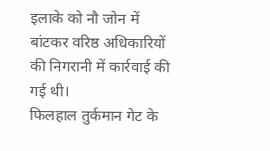इलाके को नौ जोन में बांटकर वरिष्ठ अधिकारियों की निगरानी में कार्रवाई की गई थी।
फिलहाल तुर्कमान गेट के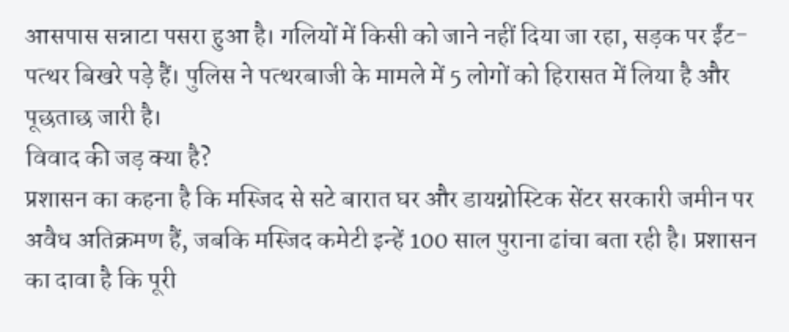आसपास सन्नाटा पसरा हुआ है। गलियों में किसी को जाने नहीं दिया जा रहा, सड़क पर ईंट-पत्थर बिखरे पड़े हैं। पुलिस ने पत्थरबाजी के मामले में 5 लोगों को हिरासत में लिया है और पूछताछ जारी है।
विवाद की जड़ क्या है?
प्रशासन का कहना है कि मस्जिद से सटे बारात घर और डायग्नोस्टिक सेंटर सरकारी जमीन पर अवैध अतिक्रमण हैं, जबकि मस्जिद कमेटी इन्हें 100 साल पुराना ढांचा बता रही है। प्रशासन का दावा है कि पूरी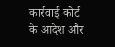कार्रवाई कोर्ट के आदेश और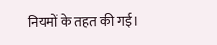नियमों के तहत की गई।